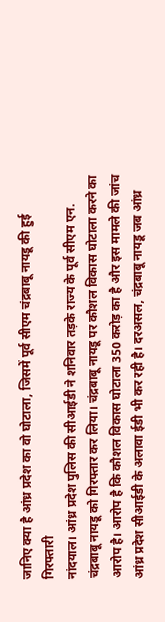जानिए क्या है आंध्र प्रदेश का वो घोटाला, जिसमें पूर्व सीएम चंद्रबाबू नायडू की हुई गिरफ्तारी
नांदयाल। आंध्र प्रदेश पुलिस की सीआईडी ने शनिवार तड़के राज्य के पूर्व सीएम एन. चंद्रबाबू नायडू को गिरफ्तार कर लिया। चंद्रबाबू नायडू पर कौशल विकास घोटाला करने का आरोप है। आरोप है कि कौशल विकास घोटाला 350 करोड़ का है और इस मामले की जांच आंध्र प्रदेश सीआईडी के अलावा ईडी भी कर रही है। दरअसल, चंद्रबाबू नायडू जब आंध्र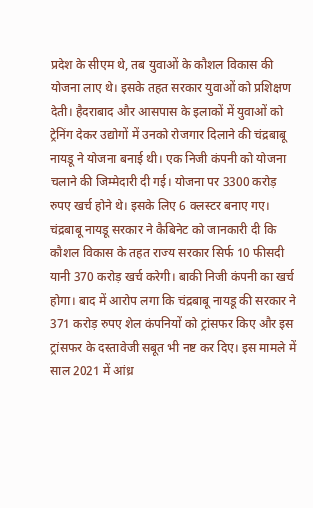प्रदेश के सीएम थे, तब युवाओं के कौशल विकास की योजना लाए थे। इसके तहत सरकार युवाओं को प्रशिक्षण देती। हैदराबाद और आसपास के इलाकों में युवाओं को ट्रेनिंग देकर उद्योगों में उनको रोजगार दिलाने की चंद्रबाबू नायडू ने योजना बनाई थी। एक निजी कंपनी को योजना चलाने की जिम्मेदारी दी गई। योजना पर 3300 करोड़ रुपए खर्च होने थे। इसके लिए 6 क्लस्टर बनाए गए।
चंद्रबाबू नायडू सरकार ने कैबिनेट को जानकारी दी कि कौशल विकास के तहत राज्य सरकार सिर्फ 10 फीसदी यानी 370 करोड़ खर्च करेगी। बाकी निजी कंपनी का खर्च होगा। बाद में आरोप लगा कि चंद्रबाबू नायडू की सरकार ने 371 करोड़ रुपए शेल कंपनियों को ट्रांसफर किए और इस ट्रांसफर के दस्तावेजी सबूत भी नष्ट कर दिए। इस मामले में साल 2021 में आंध्र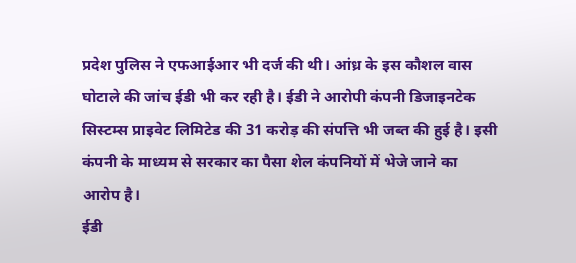प्रदेश पुलिस ने एफआईआर भी दर्ज की थी। आंध्र के इस कौशल वास घोटाले की जांच ईडी भी कर रही है। ईडी ने आरोपी कंपनी डिजाइनटेक सिस्टम्स प्राइवेट लिमिटेड की 31 करोड़ की संपत्ति भी जब्त की हुई है। इसी कंपनी के माध्यम से सरकार का पैसा शेल कंपनियों में भेजे जाने का आरोप है।
ईडी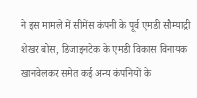ने इस मामले में सीमेंस कंपनी के पूर्व एमडी सौम्याद्री शेखर बोस, डिजाइनटेक के एमडी विकास विनायक खानवेलकर समेत कई अन्य कंपनियों के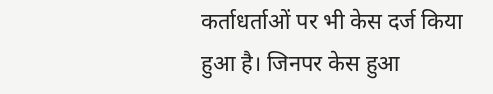कर्ताधर्ताओं पर भी केस दर्ज किया हुआ है। जिनपर केस हुआ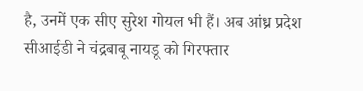है, उनमें एक सीए सुरेश गोयल भी हैं। अब आंध्र प्रदेश सीआईडी ने चंद्रबाबू नायडू को गिरफ्तार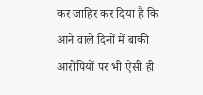कर जाहिर कर दिया है कि आने वाले दिनों में बाकी आरोपियों पर भी ऐसी ही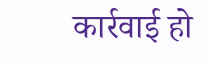कार्रवाई हो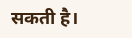सकती है।